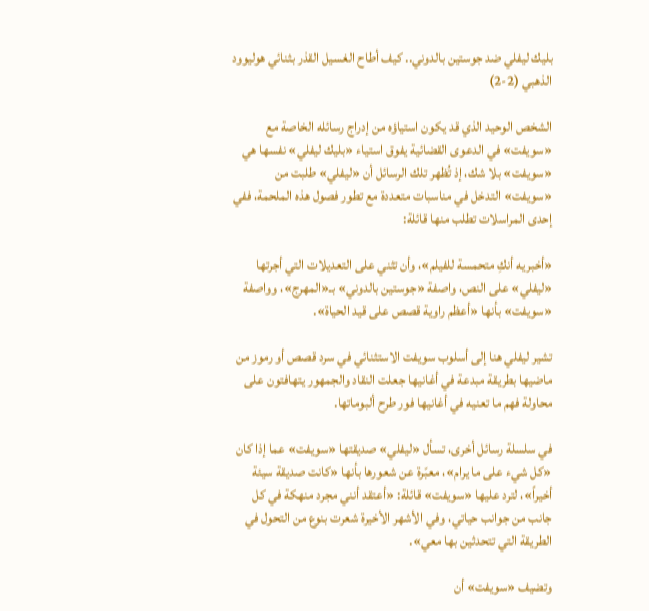بليك ليفلي ضد جوستين بالدوني.. كيف أطاح الغسيل القذر بثنائي هوليوود الذهبي (2-2)

الشخص الوحيد الذي قد يكون استياؤه من إدراج رسائله الخاصة مع «سويفت» في الدعوى القضائية يفوق استياء «بليك ليفلي» نفسها هي «سويفت» بلا شك، إذ تُظهر تلك الرسائل أن «ليفلي» طلبت من «سويفت» التدخل في مناسبات متعددة مع تطور فصول هذه الملحمة، ففي إحدى المراسلات تطلب منها قائلة:

«أخبريه أنكِ متحمسة للفيلم»، وأن تثني على التعديلات التي أجرتها «ليفلي» على النص، واصفة «جوستين بالدوني» بـ«المهرج»، وواصفة «سويفت» بأنها «أعظم راوية قصص على قيد الحياة».

تشير ليفلي هنا إلى أسلوب سويفت الاستثنائي في سرد قصص أو رموز من ماضيها بطريقة مبدعة في أغانيها جعلت النقاد والجمهور يتهافتون على محاولة فهم ما تعنيه في أغانيها فور طرح ألبوماتها.

في سلسلة رسائل أخرى، تسأل «ليفلي» صديقتها «سويفت» عما إذا كان «كل شيء على ما يرام»، معبّرة عن شعورها بأنها «كانت صديقة سيئة أخيراً»، لترد عليها «سويفت» قائلة: «أعتقد أنني مجرد منهكة في كل جانب من جوانب حياتي، وفي الأشهر الأخيرة شعرت بنوع من التحول في الطريقة التي تتحدثين بها معي».

وتضيف «سويفت» أن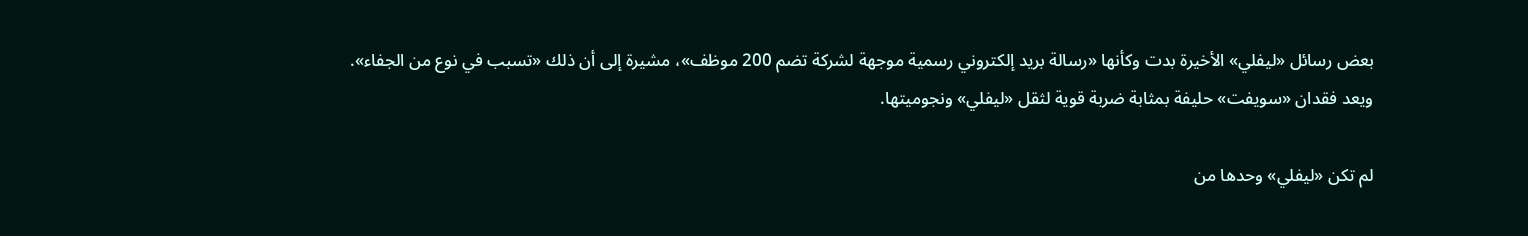بعض رسائل «ليفلي» الأخيرة بدت وكأنها «رسالة بريد إلكتروني رسمية موجهة لشركة تضم 200 موظف»، مشيرة إلى أن ذلك «تسبب في نوع من الجفاء». ويعد فقدان «سويفت» حليفة بمثابة ضربة قوية لثقل «ليفلي» ونجوميتها.

لم تكن «ليفلي» وحدها من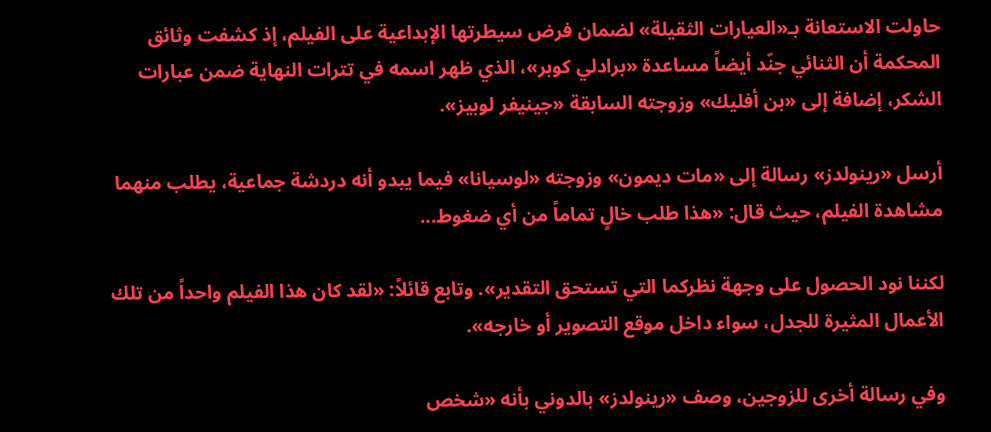حاولت الاستعانة بـ«العيارات الثقيلة» لضمان فرض سيطرتها الإبداعية على الفيلم، إذ كشفت وثائق المحكمة أن الثنائي جنّد أيضاً مساعدة «برادلي كوبر»، الذي ظهر اسمه في تترات النهاية ضمن عبارات الشكر، إضافة إلى «بن أفليك» وزوجته السابقة «جينيفر لوبيز».

أرسل «رينولدز» رسالة إلى «مات ديمون» وزوجته «لوسيانا» فيما يبدو أنه دردشة جماعية، يطلب منهما مشاهدة الفيلم، حيث قال: «هذا طلب خالٍ تماماً من أي ضغوط...

لكننا نود الحصول على وجهة نظركما التي تستحق التقدير». وتابع قائلاً: «لقد كان هذا الفيلم واحداً من تلك الأعمال المثيرة للجدل، سواء داخل موقع التصوير أو خارجه».

وفي رسالة أخرى للزوجين، وصف «رينولدز» بالدوني بأنه «شخص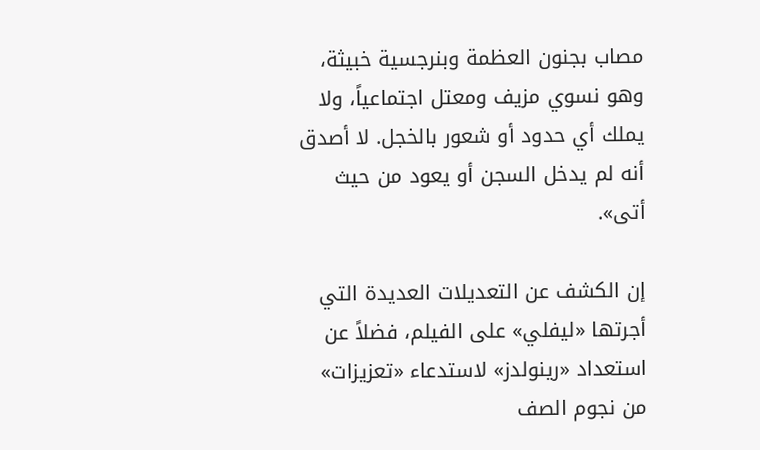مصاب بجنون العظمة وبنرجسية خبيثة، وهو نسوي مزيف ومعتل اجتماعياً، ولا يملك أي حدود أو شعور بالخجل. لا أصدق أنه لم يدخل السجن أو يعود من حيث أتى».

إن الكشف عن التعديلات العديدة التي أجرتها «ليفلي» على الفيلم، فضلاً عن استعداد «رينولدز» لاستدعاء «تعزيزات» من نجوم الصف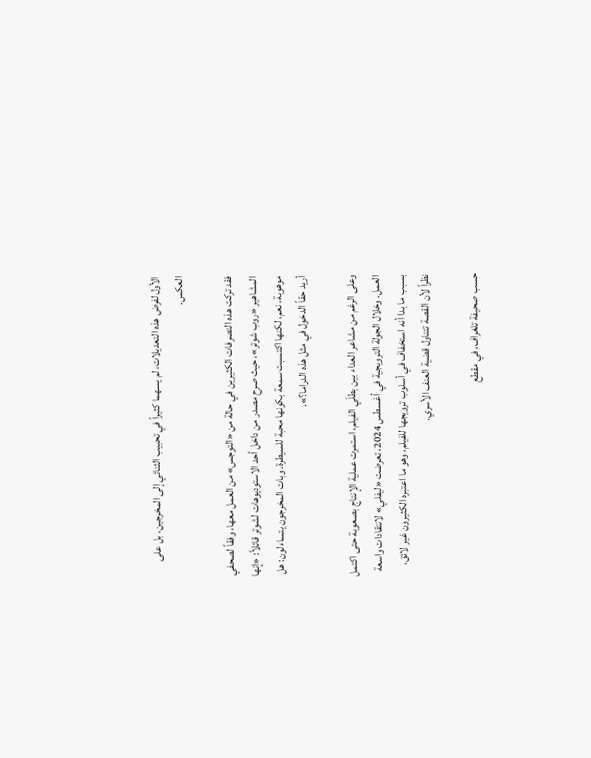الأول لفرض هذه التعديلات، لم يسهما كثيراً في تحبيب الثنائي إلى المخرجين، بل على العكس.

فقد تركت هذه التصرفات الكثيرين في حالة من «التوجس» من العمل معها، وفقاً لصحفي المشاهير «روب شوتر»، حيث صرح مصدر من داخل أحد الاستوديوهات لشوتر قائلاً: «إنها موهوبة، نعم، لكنها اكتسبت سمعة بكونها محبة للسيطرة. وبات المخرجون يتساءلون: هل أريد حقاً الدخول في مثل هذه الدراما؟».

وعلى الرغم من مشاعر العداء بين بطلَي الفيلم، استمرت عملية الإنتاج بصعوبة حتى اكتمل العمل. وخلال الجولة الترويجية في أغسطس 2024، تعرضت «ليفلي» لانتقادات واسعة بسبب ما بدا أنه استخفاف في أسلوب ترويجها للفيلم، وهو ما اعتبره الكثيرون غير لائق، نظراً لأن القصة تتناول قضية العنف الأسري.

حسب صحيفة تلغراف، في مقطع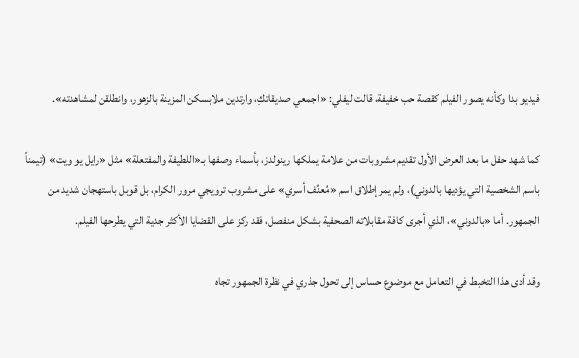فيديو بدا وكأنه يصور الفيلم كقصة حب خفيفة، قالت ليفلي: «اجمعي صديقاتكِ، وارتدين ملابسكن المزينة بالزهور، وانطلقن لمشاهدته».

كما شهد حفل ما بعد العرض الأول تقديم مشروبات من علامة يملكها رينولدز، بأسماء وصفها بـ«اللطيفة والمفتعلة» مثل «رايل يو ويت» (تيمناً باسم الشخصية التي يؤديها بالدوني)، ولم يمر إطلاق اسم «مُعنِّف أسري» على مشروب ترويجي مرور الكرام، بل قوبل باستهجان شديد من الجمهور. أما «بالدوني»، الذي أجرى كافة مقابلاته الصحفية بشكل منفصل، فقد ركز على القضايا الأكثر جدية التي يطرحها الفيلم.

وقد أدى هذا التخبط في التعامل مع موضوع حساس إلى تحول جذري في نظرة الجمهور تجاه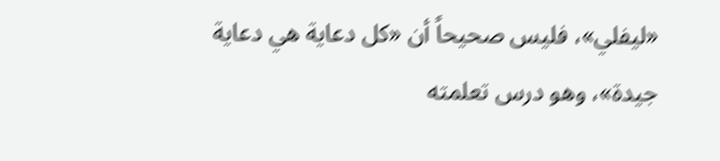«ليفلي»، فليس صحيحاً أن «كل دعاية هي دعاية جيدة»، وهو درس تعلمته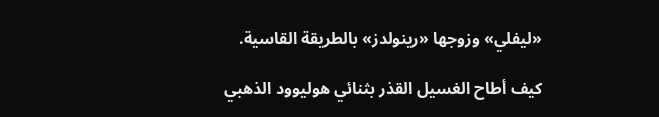«ليفلي» وزوجها «رينولدز» بالطريقة القاسية.

كيف أطاح الغسيل القذر بثنائي هوليوود الذهبي